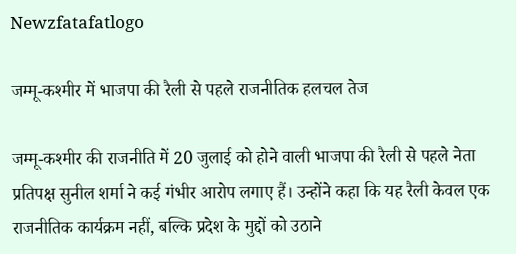Newzfatafatlogo

जम्मू-कश्मीर में भाजपा की रैली से पहले राजनीतिक हलचल तेज

जम्मू-कश्मीर की राजनीति में 20 जुलाई को होने वाली भाजपा की रैली से पहले नेता प्रतिपक्ष सुनील शर्मा ने कई गंभीर आरोप लगाए हैं। उन्होंने कहा कि यह रैली केवल एक राजनीतिक कार्यक्रम नहीं, बल्कि प्रदेश के मुद्दों को उठाने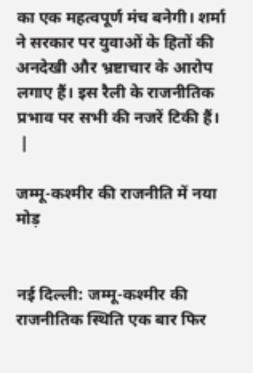का एक महत्वपूर्ण मंच बनेगी। शर्मा ने सरकार पर युवाओं के हितों की अनदेखी और भ्रष्टाचार के आरोप लगाए हैं। इस रैली के राजनीतिक प्रभाव पर सभी की नजरें टिकी हैं।
 |

जम्मू-कश्मीर की राजनीति में नया मोड़


नई दिल्ली: जम्मू-कश्मीर की राजनीतिक स्थिति एक बार फिर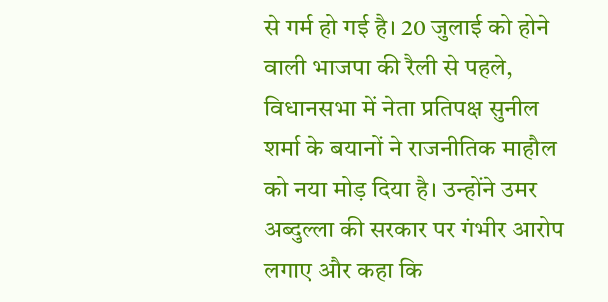से गर्म हो गई है। 20 जुलाई को होने वाली भाजपा की रैली से पहले, विधानसभा में नेता प्रतिपक्ष सुनील शर्मा के बयानों ने राजनीतिक माहौल को नया मोड़ दिया है। उन्होंने उमर अब्दुल्ला की सरकार पर गंभीर आरोप लगाए और कहा कि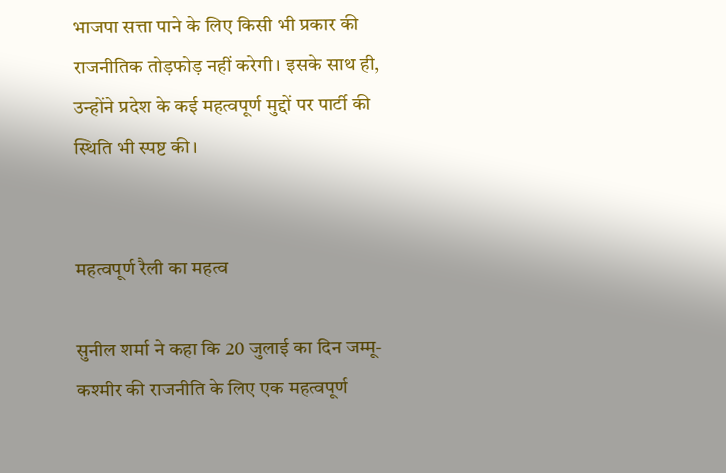भाजपा सत्ता पाने के लिए किसी भी प्रकार की राजनीतिक तोड़फोड़ नहीं करेगी। इसके साथ ही, उन्होंने प्रदेश के कई महत्वपूर्ण मुद्दों पर पार्टी की स्थिति भी स्पष्ट की।


महत्वपूर्ण रैली का महत्व

सुनील शर्मा ने कहा कि 20 जुलाई का दिन जम्मू-कश्मीर की राजनीति के लिए एक महत्वपूर्ण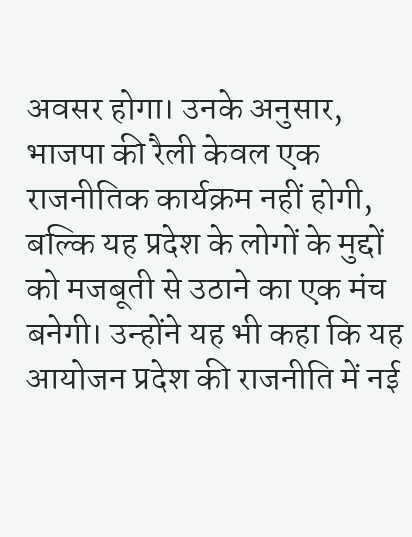अवसर होगा। उनके अनुसार, भाजपा की रैली केवल एक राजनीतिक कार्यक्रम नहीं होगी, बल्कि यह प्रदेश के लोगों के मुद्दों को मजबूती से उठाने का एक मंच बनेगी। उन्होंने यह भी कहा कि यह आयोजन प्रदेश की राजनीति में नई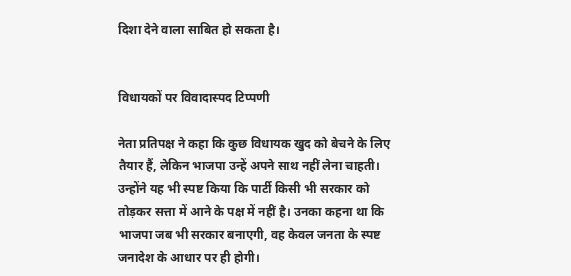दिशा देने वाला साबित हो सकता है।


विधायकों पर विवादास्पद टिप्पणी

नेता प्रतिपक्ष ने कहा कि कुछ विधायक खुद को बेचने के लिए तैयार हैं, लेकिन भाजपा उन्हें अपने साथ नहीं लेना चाहती। उन्होंने यह भी स्पष्ट किया कि पार्टी किसी भी सरकार को तोड़कर सत्ता में आने के पक्ष में नहीं है। उनका कहना था कि भाजपा जब भी सरकार बनाएगी, वह केवल जनता के स्पष्ट जनादेश के आधार पर ही होगी।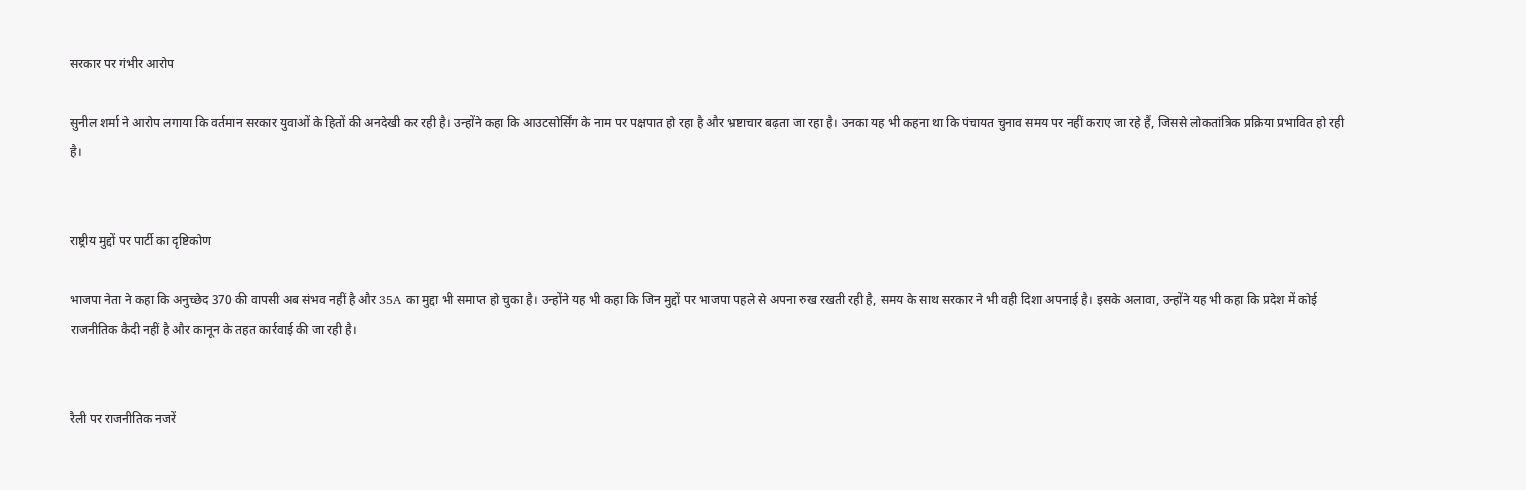सरकार पर गंभीर आरोप

सुनील शर्मा ने आरोप लगाया कि वर्तमान सरकार युवाओं के हितों की अनदेखी कर रही है। उन्होंने कहा कि आउटसोर्सिंग के नाम पर पक्षपात हो रहा है और भ्रष्टाचार बढ़ता जा रहा है। उनका यह भी कहना था कि पंचायत चुनाव समय पर नहीं कराए जा रहे हैं, जिससे लोकतांत्रिक प्रक्रिया प्रभावित हो रही है।


राष्ट्रीय मुद्दों पर पार्टी का दृष्टिकोण

भाजपा नेता ने कहा कि अनुच्छेद 370 की वापसी अब संभव नहीं है और 35A का मुद्दा भी समाप्त हो चुका है। उन्होंने यह भी कहा कि जिन मुद्दों पर भाजपा पहले से अपना रुख रखती रही है, समय के साथ सरकार ने भी वही दिशा अपनाई है। इसके अलावा, उन्होंने यह भी कहा कि प्रदेश में कोई राजनीतिक कैदी नहीं है और कानून के तहत कार्रवाई की जा रही है।


रैली पर राजनीतिक नजरें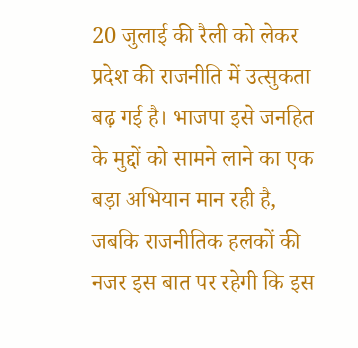20 जुलाई की रैली को लेकर प्रदेश की राजनीति में उत्सुकता बढ़ गई है। भाजपा इसे जनहित के मुद्दों को सामने लाने का एक बड़ा अभियान मान रही है, जबकि राजनीतिक हलकों की नजर इस बात पर रहेगी कि इस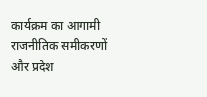कार्यक्रम का आगामी राजनीतिक समीकरणों और प्रदेश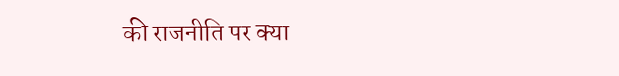की राजनीति पर क्या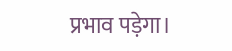प्रभाव पड़ेगा।